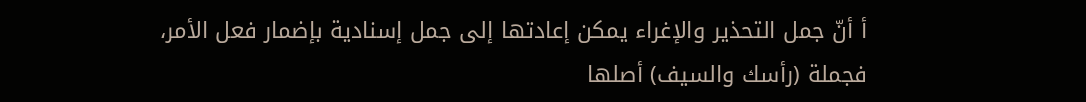أ أنّ جمل التحذير والإغراء يمكن إعادتها إلى جمل إسنادية بإضمار فعل الأمر، فجملة (رأسك والسيف) أصلها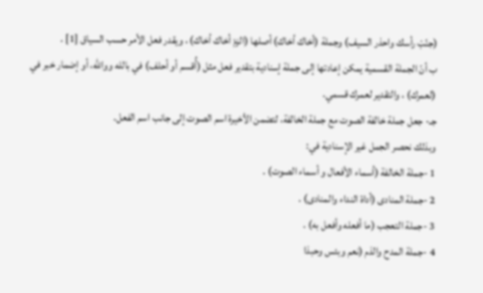(جنّبْ رأسك واحذر السيف) وجملة (أخاك أخاك) أصلها (الزمْ أخاك أخاك) ، ويقدر فعل الأمر حسب السياق [1] .
ب أنّ الجملة القسمية يمكن إعادتها إلى جملة إسنادية بتقدير فعل مثل (أُقسم أو أحلف) في بالله ووالله، أو إضمار خبر في (لعمرك) ، والتقدير لعمرك قسمي.
جـ- جعل جملة خالفة الصوت مع جملة الخالفة، لتضمن الأخيرة اسم الصوت إلى جانب اسم الفعل.
وبذلك نحصر الجمل غير الإسنادية في:
1 -جملة الخالفة (أسماء الأفعال و أسماء الصوت) .
2 -جملة المنادى (أداة النداء والمنادى) .
3 -جملة التعجب (ما أفعله وأفعل به) .
4 -جملة المدح والذم (نعم وبئس وحبذا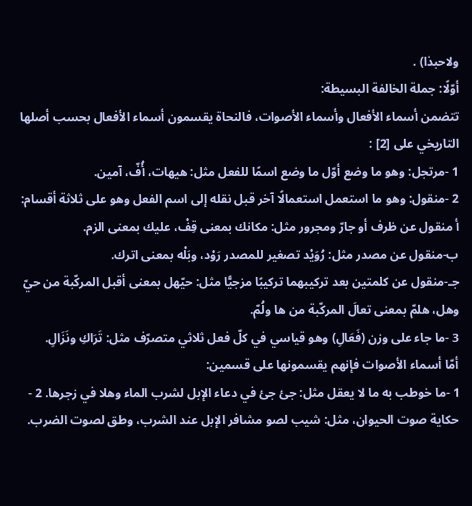ولاحبذا) .
أوّلًا: جملة الخالفة البسيطة:
تتضمن أسماء الأفعال وأسماء الأصوات، فالنحاة يقسمون أسماء الأفعال بحسب أصلها التاريخي على [2] :
1 -مرتجل: وهو ما وضع أوّل ما وضع اسمًا للفعل مثل: هيهات، أُفّ، آمين.
2 -منقول: وهو ما استعمل استعمالًا آخر قبل نقله إلى اسم الفعل وهو على ثلاثة أقسام:
أ منقول عن ظرف أو جارّ ومجرور مثل: مكانك بمعنى قِفْ، عليك بمعنى الزم.
ب-منقول عن مصدر مثل: رُوَيْد تصغير للمصدر رَوْد، وبَلْه بمعنى اترك.
جـ-منقول عن كلمتين بعد تركيبهما تركيبًا مزجيًّا مثل: حيّهل بمعنى أقبل المركّبة من حيّ وهل، هلمّ بمعنى تعالَ المركّبة من ها ولُمّ.
3 -ما جاء على وزن (فَعَالِ) وهو قياسي في كلّ فعل ثلاثي متصرّف مثل: تَرَاكِ ونَزَالِ.
أمّا أسماء الأصوات فإنهم يقسمونها على قسمين:
1 -ما خوطب به ما لا يعقل مثل: جئ جئ في دعاء الإبل لشرب الماء وهلا في زجرها. 2 - حكاية صوت الحيوان، مثل: شيب لصو مشافر الإبل عند الشرب، وطق لصوت الضرب.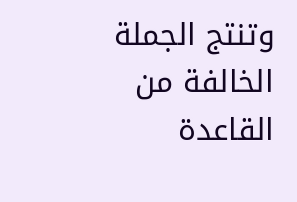وتنتج الجملة الخالفة من القاعدة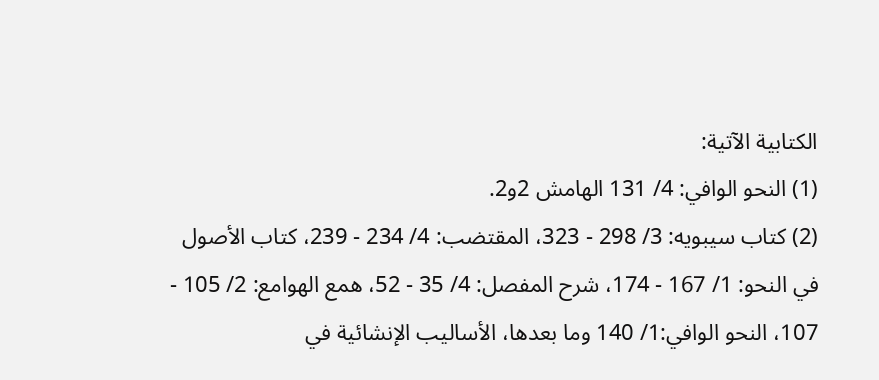الكتابية الآتية:
(1) النحو الوافي: 4/ 131 الهامش 2و2.
(2) كتاب سيبويه: 3/ 298 - 323، المقتضب: 4/ 234 - 239، كتاب الأصول في النحو: 1/ 167 - 174، شرح المفصل: 4/ 35 - 52، همع الهوامع: 2/ 105 - 107، النحو الوافي:1/ 140 وما بعدها، الأساليب الإنشائية في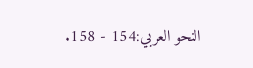النحو العربي:154 - 158.